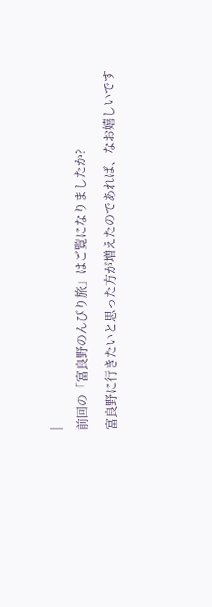|
前回の「富良野のんびり旅」はご覧になりましたか?
富良野に行きたいと思った方が増えたのであれば、なお嬉しいです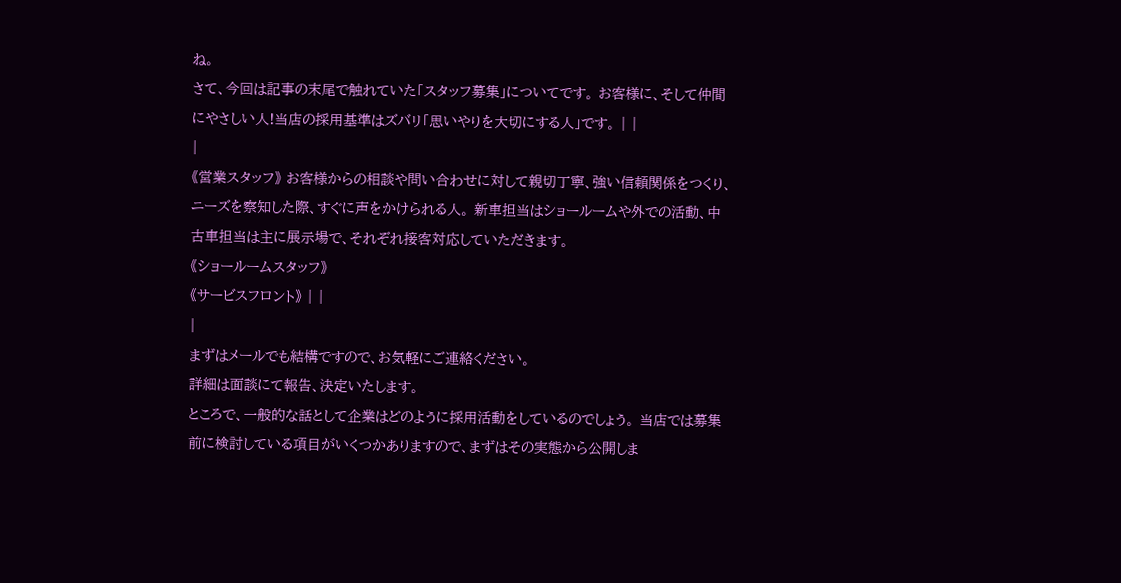ね。
さて、今回は記事の末尾で触れていた「スタッフ募集」についてです。 お客様に、そして仲間にやさしい人!当店の採用基準はズバリ「思いやりを大切にする人」です。 | |
|
《営業スタッフ》 お客様からの相談や問い合わせに対して親切丁寧、強い信頼関係をつくり、ニーズを察知した際、すぐに声をかけられる人。 新車担当はショールームや外での活動、中古車担当は主に展示場で、それぞれ接客対応していただきます。
《ショールームスタッフ》
《サービスフロント》 | |
|
まずはメールでも結構ですので、お気軽にご連絡ください。
詳細は面談にて報告、決定いたします。
ところで、一般的な話として企業はどのように採用活動をしているのでしょう。 当店では募集前に検討している項目がいくつかありますので、まずはその実態から公開しま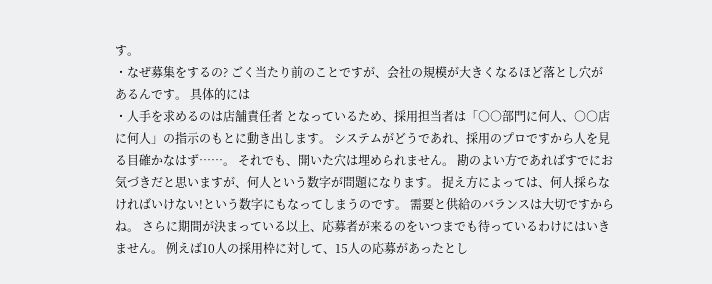す。
・なぜ募集をするの? ごく当たり前のことですが、会社の規模が大きくなるほど落とし穴があるんです。 具体的には
・人手を求めるのは店舗責任者 となっているため、採用担当者は「○○部門に何人、○○店に何人」の指示のもとに動き出します。 システムがどうであれ、採用のプロですから人を見る目確かなはず……。 それでも、開いた穴は埋められません。 勘のよい方であればすでにお気づきだと思いますが、何人という数字が問題になります。 捉え方によっては、何人採らなければいけない!という数字にもなってしまうのです。 需要と供給のバランスは大切ですからね。 さらに期間が決まっている以上、応募者が来るのをいつまでも待っているわけにはいきません。 例えば10人の採用枠に対して、15人の応募があったとし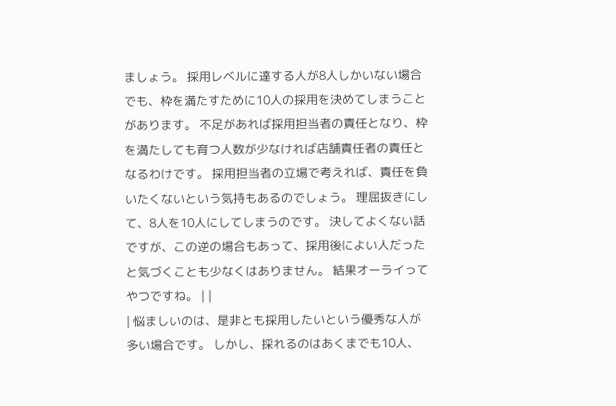ましょう。 採用レベルに達する人が8人しかいない場合でも、枠を満たすために10人の採用を決めてしまうことがあります。 不足があれば採用担当者の責任となり、枠を満たしても育つ人数が少なければ店舗責任者の責任となるわけです。 採用担当者の立場で考えれば、責任を負いたくないという気持もあるのでしょう。 理屈抜きにして、8人を10人にしてしまうのです。 決してよくない話ですが、この逆の場合もあって、採用後によい人だったと気づくことも少なくはありません。 結果オーライってやつですね。 | |
| 悩ましいのは、是非とも採用したいという優秀な人が多い場合です。 しかし、採れるのはあくまでも10人、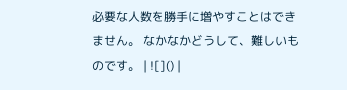必要な人数を勝手に増やすことはできません。 なかなかどうして、難しいものです。 | ![]() |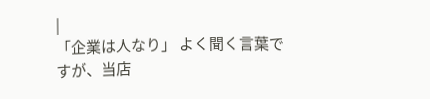|
「企業は人なり」 よく聞く言葉ですが、当店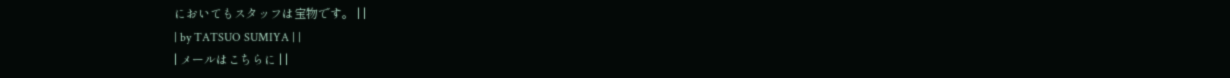においてもスタッフは宝物です。 | |
| by TATSUO SUMIYA | |
| メールはこちらに | |